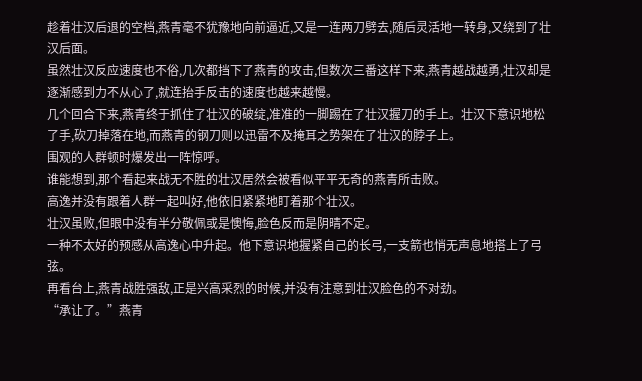趁着壮汉后退的空档,燕青毫不犹豫地向前逼近,又是一连两刀劈去,随后灵活地一转身,又绕到了壮汉后面。
虽然壮汉反应速度也不俗,几次都挡下了燕青的攻击,但数次三番这样下来,燕青越战越勇,壮汉却是逐渐感到力不从心了,就连抬手反击的速度也越来越慢。
几个回合下来,燕青终于抓住了壮汉的破绽,准准的一脚踢在了壮汉握刀的手上。壮汉下意识地松了手,砍刀掉落在地,而燕青的钢刀则以迅雷不及掩耳之势架在了壮汉的脖子上。
围观的人群顿时爆发出一阵惊呼。
谁能想到,那个看起来战无不胜的壮汉居然会被看似平平无奇的燕青所击败。
高逸并没有跟着人群一起叫好,他依旧紧紧地盯着那个壮汉。
壮汉虽败,但眼中没有半分敬佩或是懊悔,脸色反而是阴晴不定。
一种不太好的预感从高逸心中升起。他下意识地握紧自己的长弓,一支箭也悄无声息地搭上了弓弦。
再看台上,燕青战胜强敌,正是兴高采烈的时候,并没有注意到壮汉脸色的不对劲。
“承让了。”燕青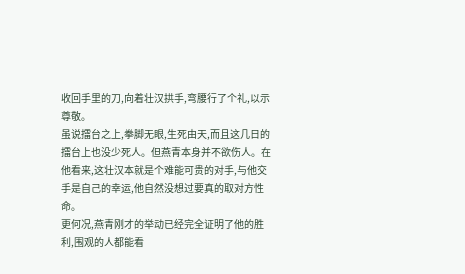收回手里的刀,向着壮汉拱手,弯腰行了个礼,以示尊敬。
虽说擂台之上,拳脚无眼,生死由天,而且这几日的擂台上也没少死人。但燕青本身并不欲伤人。在他看来,这壮汉本就是个难能可贵的对手,与他交手是自己的幸运,他自然没想过要真的取对方性命。
更何况,燕青刚才的举动已经完全证明了他的胜利,围观的人都能看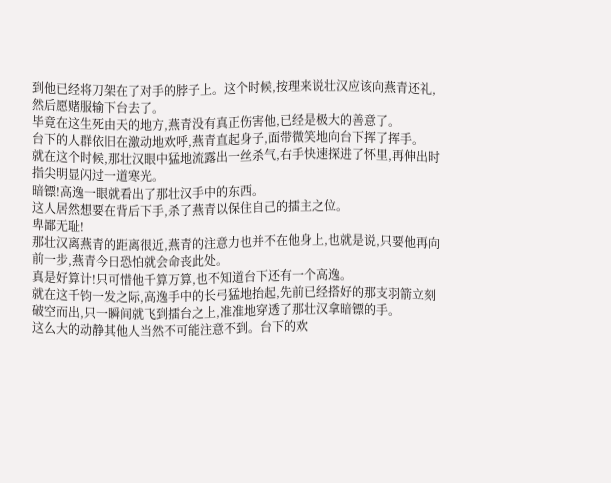到他已经将刀架在了对手的脖子上。这个时候,按理来说壮汉应该向燕青还礼,然后愿赌服输下台去了。
毕竟在这生死由天的地方,燕青没有真正伤害他,已经是极大的善意了。
台下的人群依旧在激动地欢呼,燕青直起身子,面带微笑地向台下挥了挥手。
就在这个时候,那壮汉眼中猛地流露出一丝杀气,右手快速探进了怀里,再伸出时指尖明显闪过一道寒光。
暗镖!高逸一眼就看出了那壮汉手中的东西。
这人居然想要在背后下手,杀了燕青以保住自己的擂主之位。
卑鄙无耻!
那壮汉离燕青的距离很近,燕青的注意力也并不在他身上,也就是说,只要他再向前一步,燕青今日恐怕就会命丧此处。
真是好算计!只可惜他千算万算,也不知道台下还有一个高逸。
就在这千钧一发之际,高逸手中的长弓猛地抬起,先前已经搭好的那支羽箭立刻破空而出,只一瞬间就飞到擂台之上,准准地穿透了那壮汉拿暗镖的手。
这么大的动静其他人当然不可能注意不到。台下的欢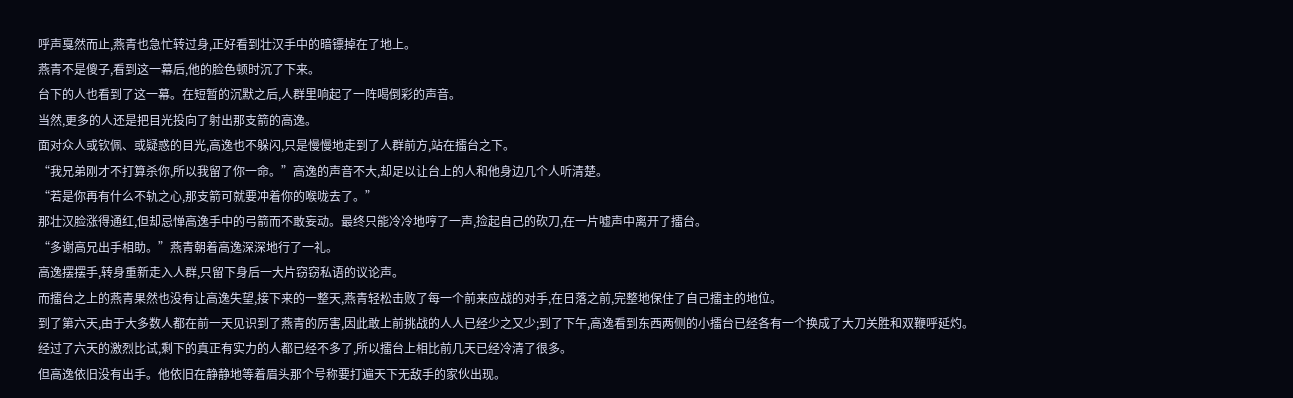呼声戛然而止,燕青也急忙转过身,正好看到壮汉手中的暗镖掉在了地上。
燕青不是傻子,看到这一幕后,他的脸色顿时沉了下来。
台下的人也看到了这一幕。在短暂的沉默之后,人群里响起了一阵喝倒彩的声音。
当然,更多的人还是把目光投向了射出那支箭的高逸。
面对众人或钦佩、或疑惑的目光,高逸也不躲闪,只是慢慢地走到了人群前方,站在擂台之下。
“我兄弟刚才不打算杀你,所以我留了你一命。”高逸的声音不大,却足以让台上的人和他身边几个人听清楚。
“若是你再有什么不轨之心,那支箭可就要冲着你的喉咙去了。”
那壮汉脸涨得通红,但却忌惮高逸手中的弓箭而不敢妄动。最终只能冷冷地哼了一声,捡起自己的砍刀,在一片嘘声中离开了擂台。
“多谢高兄出手相助。”燕青朝着高逸深深地行了一礼。
高逸摆摆手,转身重新走入人群,只留下身后一大片窃窃私语的议论声。
而擂台之上的燕青果然也没有让高逸失望,接下来的一整天,燕青轻松击败了每一个前来应战的对手,在日落之前,完整地保住了自己擂主的地位。
到了第六天,由于大多数人都在前一天见识到了燕青的厉害,因此敢上前挑战的人人已经少之又少;到了下午,高逸看到东西两侧的小擂台已经各有一个换成了大刀关胜和双鞭呼延灼。
经过了六天的激烈比试,剩下的真正有实力的人都已经不多了,所以擂台上相比前几天已经冷清了很多。
但高逸依旧没有出手。他依旧在静静地等着眉头那个号称要打遍天下无敌手的家伙出现。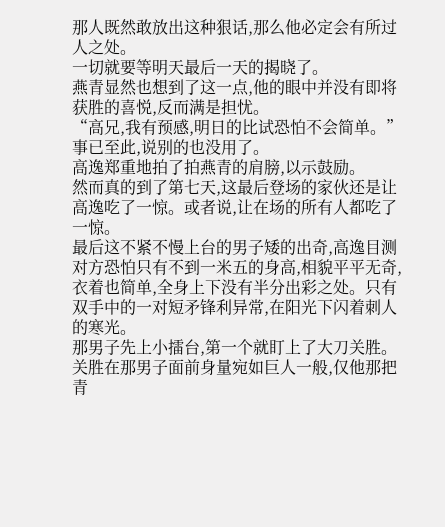那人既然敢放出这种狠话,那么他必定会有所过人之处。
一切就要等明天最后一天的揭晓了。
燕青显然也想到了这一点,他的眼中并没有即将获胜的喜悦,反而满是担忧。
“高兄,我有预感,明日的比试恐怕不会简单。”
事已至此,说别的也没用了。
高逸郑重地拍了拍燕青的肩膀,以示鼓励。
然而真的到了第七天,这最后登场的家伙还是让高逸吃了一惊。或者说,让在场的所有人都吃了一惊。
最后这不紧不慢上台的男子矮的出奇,高逸目测对方恐怕只有不到一米五的身高,相貌平平无奇,衣着也简单,全身上下没有半分出彩之处。只有双手中的一对短矛锋利异常,在阳光下闪着刺人的寒光。
那男子先上小擂台,第一个就盯上了大刀关胜。
关胜在那男子面前身量宛如巨人一般,仅他那把青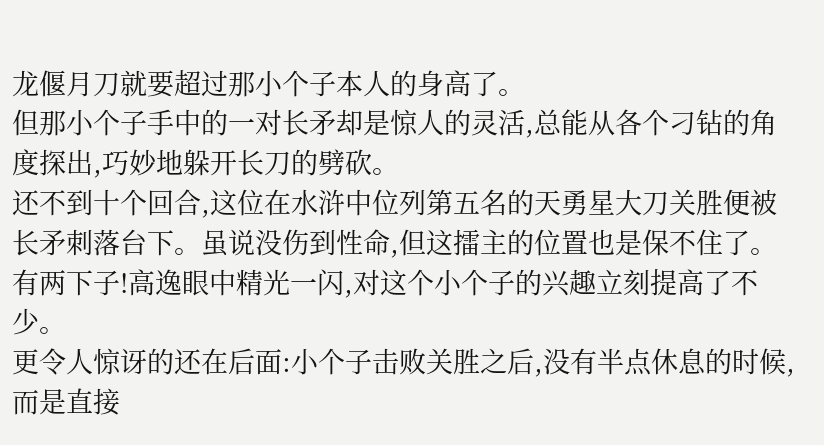龙偃月刀就要超过那小个子本人的身高了。
但那小个子手中的一对长矛却是惊人的灵活,总能从各个刁钻的角度探出,巧妙地躲开长刀的劈砍。
还不到十个回合,这位在水浒中位列第五名的天勇星大刀关胜便被长矛刺落台下。虽说没伤到性命,但这擂主的位置也是保不住了。
有两下子!高逸眼中精光一闪,对这个小个子的兴趣立刻提高了不少。
更令人惊讶的还在后面:小个子击败关胜之后,没有半点休息的时候,而是直接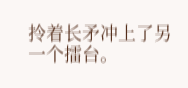拎着长矛冲上了另一个擂台。